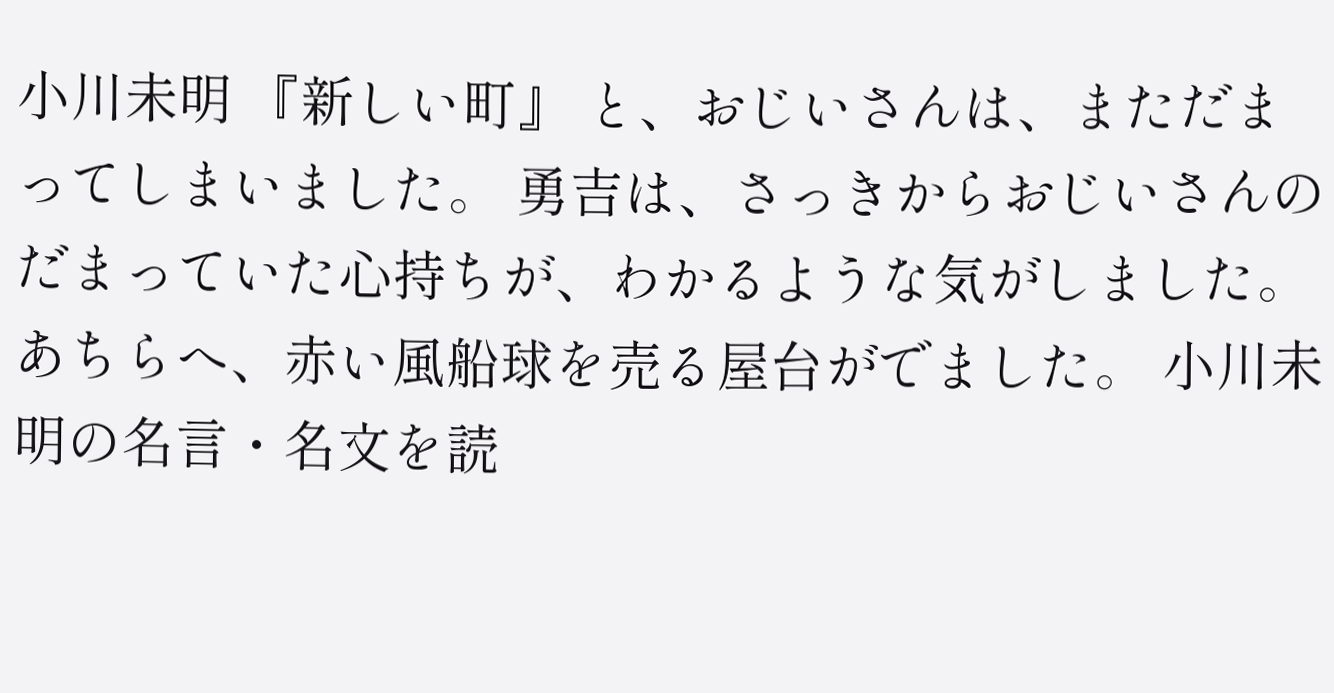小川未明 『新しい町』 と、おじいさんは、まただまってしまいました。 勇吉は、さっきからおじいさんのだまっていた心持ちが、わかるような気がしました。 あちらへ、赤い風船球を売る屋台がでました。 小川未明の名言・名文を読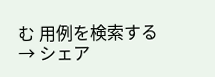む 用例を検索する → シェア